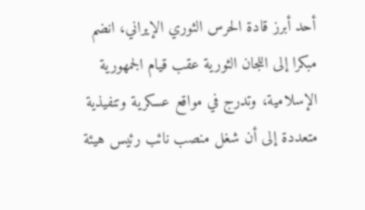أحد أبرز قادة الحرس الثوري الإيراني، انضم مبكرا إلى اللجان الثورية عقب قيام الجمهورية الإسلامية، وتدرج في مواقع عسكرية وتنفيذية متعددة إلى أن شغل منصب نائب رئيس هيئة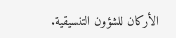الأركان للشؤون التنسيقية.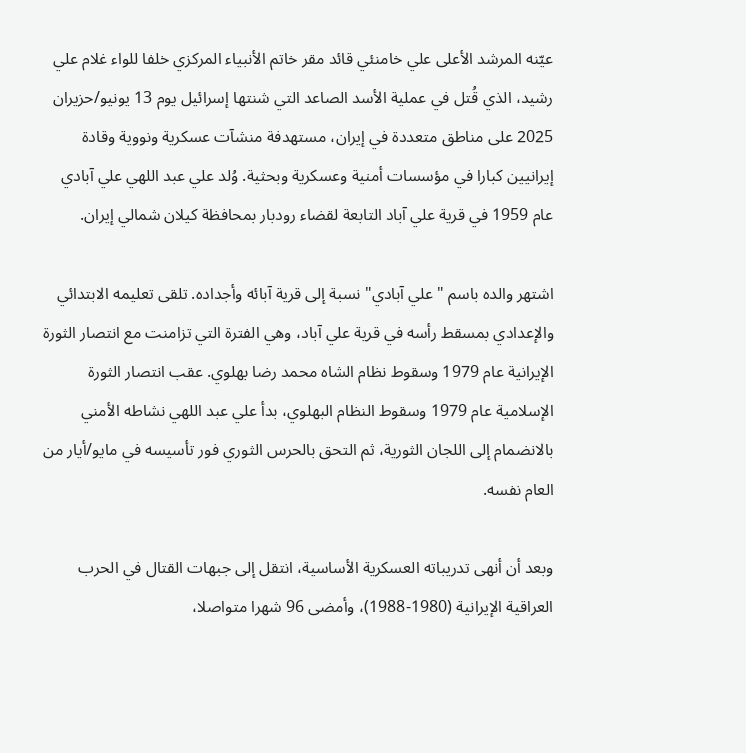عيّنه المرشد الأعلى علي خامنئي قائد مقر خاتم الأنبياء المركزي خلفا للواء غلام علي رشيد، الذي قُتل في عملية الأسد الصاعد التي شنتها إسرائيل يوم 13 يونيو/حزيران 2025 على مناطق متعددة في إيران، مستهدفة منشآت عسكرية ونووية وقادة إيرانيين كبارا في مؤسسات أمنية وعسكرية وبحثية. وُلد علي عبد اللهي علي آبادي عام 1959 في قرية علي آباد التابعة لقضاء رودبار بمحافظة كيلان شمالي إيران.

اشتهر والده باسم "علي آبادي" نسبة إلى قرية آبائه وأجداده. تلقى تعليمه الابتدائي والإعدادي بمسقط رأسه في قرية علي آباد، وهي الفترة التي تزامنت مع انتصار الثورة الإيرانية عام 1979 وسقوط نظام الشاه محمد رضا بهلوي. عقب انتصار الثورة الإسلامية عام 1979 وسقوط النظام البهلوي، بدأ علي عبد اللهي نشاطه الأمني بالانضمام إلى اللجان الثورية، ثم التحق بالحرس الثوري فور تأسيسه في مايو/أيار من العام نفسه.

وبعد أن أنهى تدريباته العسكرية الأساسية، انتقل إلى جبهات القتال في الحرب العراقية الإيرانية (1980-1988)، وأمضى 96 شهرا متواصلا،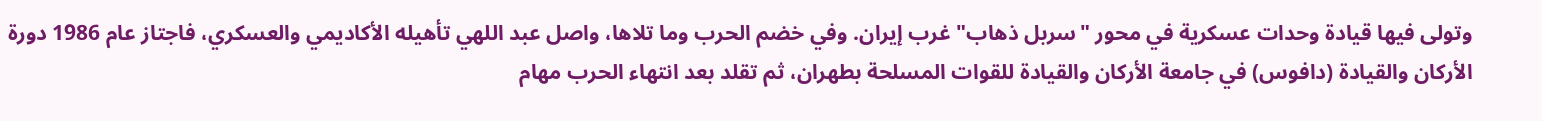وتولى فيها قيادة وحدات عسكرية في محور "سربل ذهاب" غرب إيران. وفي خضم الحرب وما تلاها، واصل عبد اللهي تأهيله الأكاديمي والعسكري، فاجتاز عام 1986 دورة الأركان والقيادة (دافوس) في جامعة الأركان والقيادة للقوات المسلحة بطهران، ثم تقلد بعد انتهاء الحرب مهام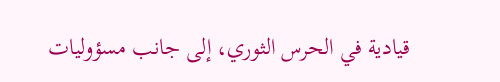قيادية في الحرس الثوري، إلى جانب مسؤوليات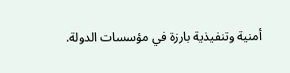أمنية وتنفيذية بارزة في مؤسسات الدولة.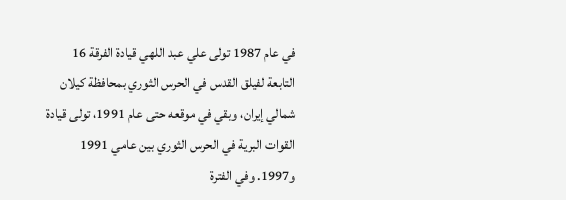في عام 1987 تولى علي عبد اللهي قيادة الفرقة 16 التابعة لفيلق القدس في الحرس الثوري بمحافظة كيلان شمالي إيران، وبقي في موقعه حتى عام 1991، تولى قيادة القوات البرية في الحرس الثوري بين عامي 1991 و1997. وفي الفترة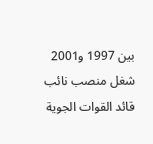بين 1997 و2001 شغل منصب نائب قائد القوات الجوية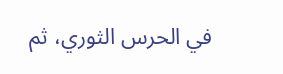في الحرس الثوري، ثم